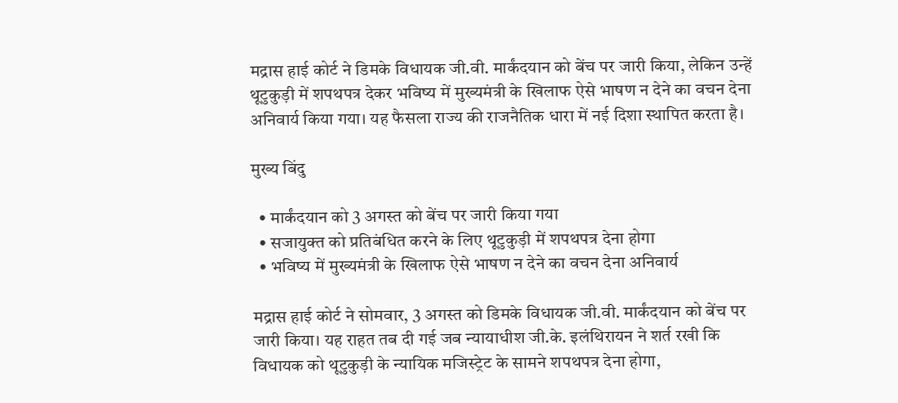मद्रास हाई कोर्ट ने डिमके विधायक जी.वी. मार्कंदयान को बेंच पर जारी किया, लेकिन उन्हें थूटुकुड़ी में शपथपत्र देकर भविष्य में मुख्यमंत्री के खिलाफ ऐसे भाषण न देने का वचन देना अनिवार्य किया गया। यह फैसला राज्य की राजनैतिक धारा में नई दिशा स्थापित करता है।

मुख्य बिंदु

  • मार्कंदयान को 3 अगस्त को बेंच पर जारी किया गया
  • सजायुक्त को प्रतिबंधित करने के लिए थूटुकुड़ी में शपथपत्र देना होगा
  • भविष्य में मुख्यमंत्री के खिलाफ ऐसे भाषण न देने का वचन देना अनिवार्य

मद्रास हाई कोर्ट ने सोमवार, 3 अगस्त को डिमके विधायक जी.वी. मार्कंदयान को बेंच पर जारी किया। यह राहत तब दी गई जब न्यायाधीश जी.के. इलंथिरायन ने शर्त रखी कि विधायक को थूटुकुड़ी के न्यायिक मजिस्ट्रेट के सामने शपथपत्र देना होगा,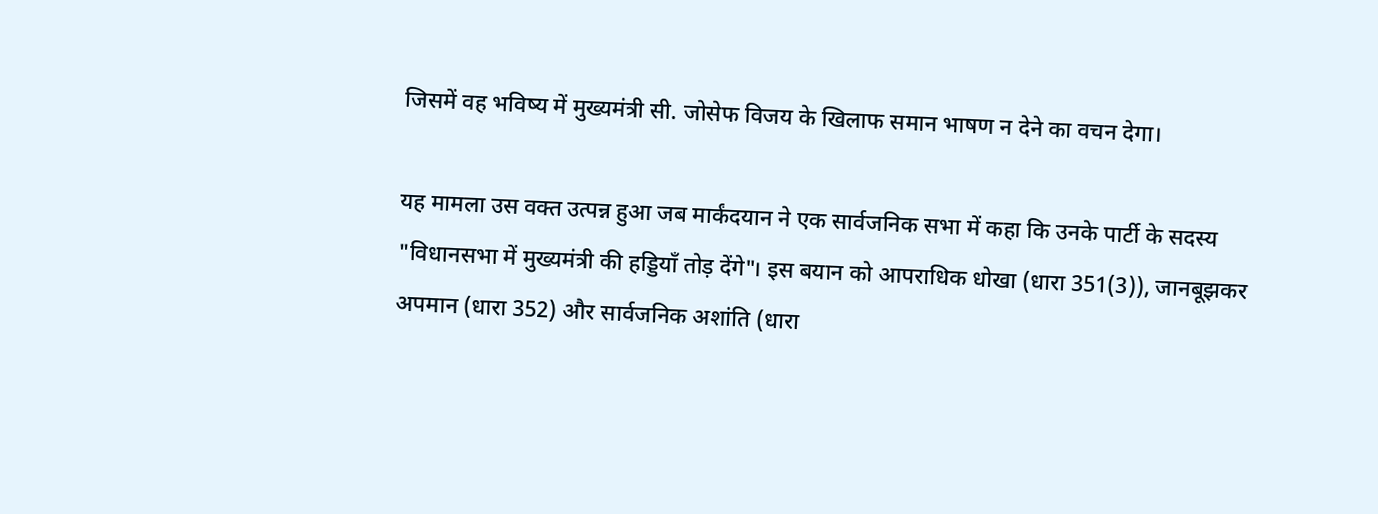जिसमें वह भविष्य में मुख्यमंत्री सी. जोसेफ विजय के खिलाफ समान भाषण न देने का वचन देगा।

यह मामला उस वक्त उत्पन्न हुआ जब मार्कंदयान ने एक सार्वजनिक सभा में कहा कि उनके पार्टी के सदस्य "विधानसभा में मुख्यमंत्री की हड्डियाँ तोड़ देंगे"। इस बयान को आपराधिक धोखा (धारा 351(3)), जानबूझकर अपमान (धारा 352) और सार्वजनिक अशांति (धारा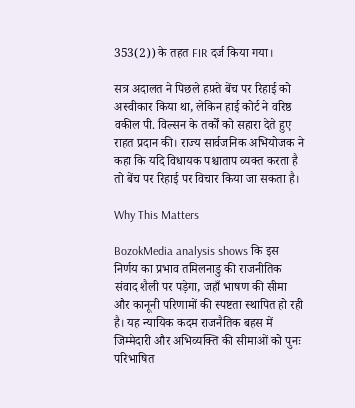353(2)) के तहत FIR दर्ज किया गया।

सत्र अदालत ने पिछले हफ़्ते बेंच पर रिहाई को अस्वीकार किया था, लेकिन हाई कोर्ट ने वरिष्ठ वकील पी. विल्सन के तर्कों को सहारा देते हुए राहत प्रदान की। राज्य सार्वजनिक अभियोजक ने कहा कि यदि विधायक पश्चाताप व्यक्त करता है तो बेंच पर रिहाई पर विचार किया जा सकता है।

Why This Matters

BozokMedia analysis shows कि इस निर्णय का प्रभाव तमिलनाडु की राजनीतिक संवाद शैली पर पड़ेगा, जहाँ भाषण की सीमा और कानूनी परिणामों की स्पष्टता स्थापित हो रही है। यह न्यायिक कदम राजनैतिक बहस में जिम्मेदारी और अभिव्यक्ति की सीमाओं को पुनः परिभाषित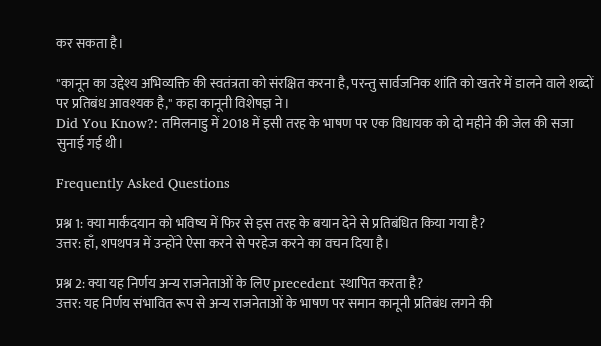कर सकता है।

"कानून का उद्देश्य अभिव्यक्ति की स्वतंत्रता को संरक्षित करना है, परन्तु सार्वजनिक शांति को खतरे में डालने वाले शब्दों पर प्रतिबंध आवश्यक है," कहा कानूनी विशेषज्ञ ने।
Did You Know?: तमिलनाडु में 2018 में इसी तरह के भाषण पर एक विधायक को दो महीने की जेल की सजा सुनाई गई थी।

Frequently Asked Questions

प्रश्न 1: क्या मार्कंदयान को भविष्य में फिर से इस तरह के बयान देने से प्रतिबंधित किया गया है?
उत्तर: हाँ, शपथपत्र में उन्होंने ऐसा करने से परहेज करने का वचन दिया है।

प्रश्न 2: क्या यह निर्णय अन्य राजनेताओं के लिए precedent स्थापित करता है?
उत्तर: यह निर्णय संभावित रूप से अन्य राजनेताओं के भाषण पर समान कानूनी प्रतिबंध लगने की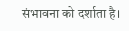संभावना को दर्शाता है।